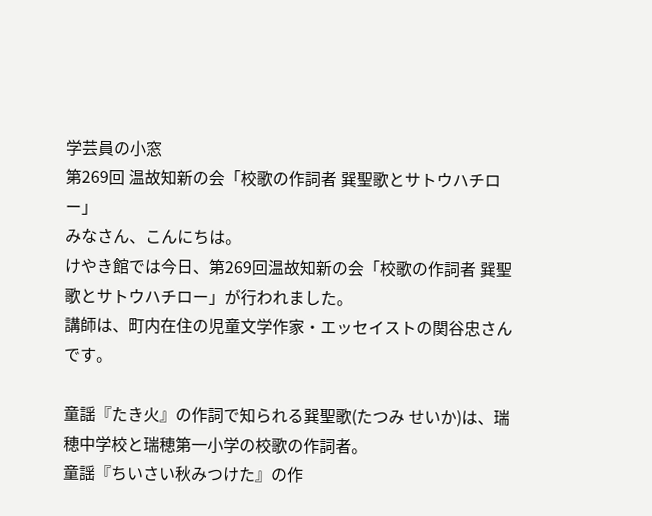学芸員の小窓
第269回 温故知新の会「校歌の作詞者 巽聖歌とサトウハチロー」
みなさん、こんにちは。
けやき館では今日、第269回温故知新の会「校歌の作詞者 巽聖歌とサトウハチロー」が行われました。
講師は、町内在住の児童文学作家・エッセイストの関谷忠さんです。

童謡『たき火』の作詞で知られる巽聖歌(たつみ せいか)は、瑞穂中学校と瑞穂第一小学の校歌の作詞者。
童謡『ちいさい秋みつけた』の作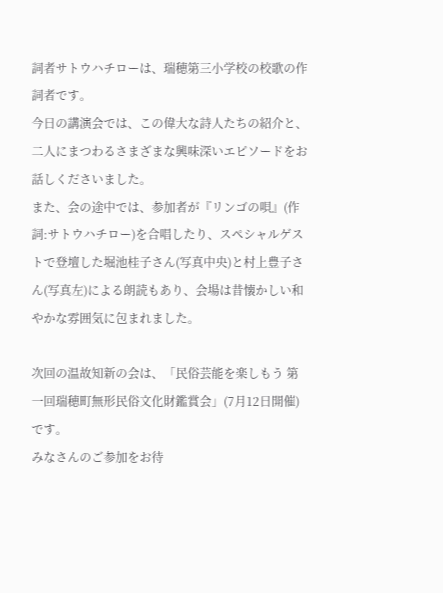詞者サトウハチローは、瑞穂第三小学校の校歌の作詞者です。
今日の講演会では、この偉大な詩人たちの紹介と、二人にまつわるさまざまな興味深いエピソードをお話しくださいました。
また、会の途中では、参加者が『リンゴの唄』(作詞:サトウハチロー)を合唱したり、スペシャルゲストで登壇した堀池桂子さん(写真中央)と村上豊子さん(写真左)による朗読もあり、会場は昔懐かしい和やかな雰囲気に包まれました。

次回の温故知新の会は、「民俗芸能を楽しもう 第一回瑞穂町無形民俗文化財鑑賞会」(7月12日開催)です。
みなさんのご参加をお待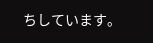ちしています。